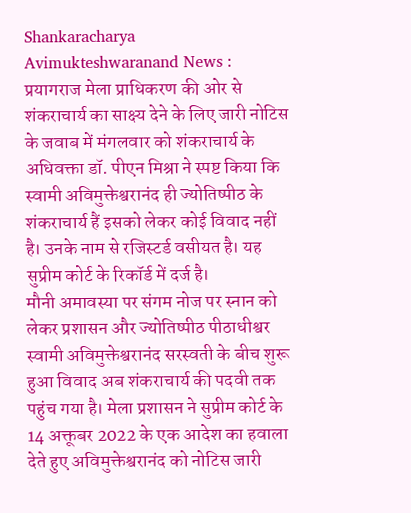Shankaracharya Avimukteshwaranand News : प्रयागराज मेला प्राधिकरण की ओर से शंकराचार्य का साक्ष्य देने के लिए जारी नोटिस के जवाब में मंगलवार को शंकराचार्य के अधिवक्ता डॉ. पीएन मिश्रा ने स्पष्ट किया कि स्वामी अविमुक्तेश्वरानंद ही ज्योतिष्पीठ के शंकराचार्य हैं इसको लेकर कोई विवाद नहीं है। उनके नाम से रजिस्टर्ड वसीयत है। यह सुप्रीम कोर्ट के रिकॉर्ड में दर्ज है।
मौनी अमावस्या पर संगम नोज पर स्नान को लेकर प्रशासन और ज्योतिष्पीठ पीठाधीश्वर स्वामी अविमुक्तेश्वरानंद सरस्वती के बीच शुरू हुआ विवाद अब शंकराचार्य की पदवी तक पहुंच गया है। मेला प्रशासन ने सुप्रीम कोर्ट के 14 अक्तूबर 2022 के एक आदेश का हवाला देते हुए अविमुक्तेश्वरानंद को नोटिस जारी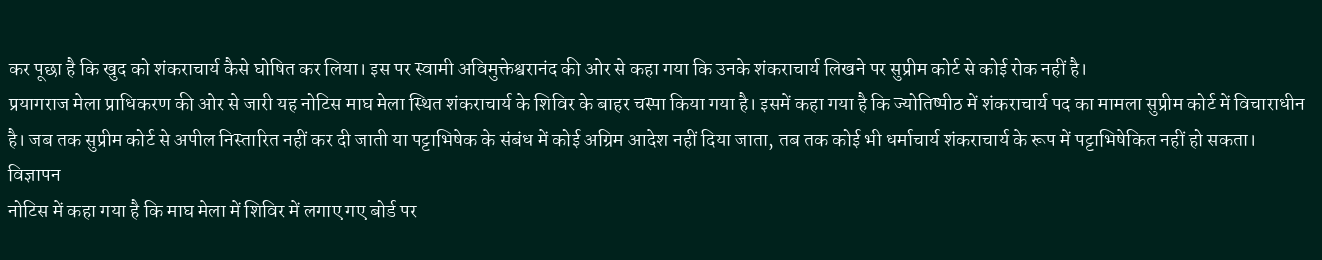कर पूछा है कि खुद को शंकराचार्य कैसे घोषित कर लिया। इस पर स्वामी अविमुक्तेश्वरानंद की ओर से कहा गया कि उनके शंकराचार्य लिखने पर सुप्रीम कोर्ट से कोई रोक नहीं है।
प्रयागराज मेला प्राधिकरण की ओर से जारी यह नोटिस माघ मेला स्थित शंकराचार्य के शिविर के बाहर चस्पा किया गया है। इसमें कहा गया है कि ज्योतिष्पीठ में शंकराचार्य पद का मामला सुप्रीम कोर्ट में विचाराधीन है। जब तक सुप्रीम कोर्ट से अपील निस्तारित नहीं कर दी जाती या पट्टाभिषेक के संबंध में कोई अग्रिम आदेश नहीं दिया जाता, तब तक कोई भी धर्माचार्य शंकराचार्य के रूप में पट्टाभिषेकित नहीं हो सकता।
विज्ञापन
नोटिस में कहा गया है कि माघ मेला में शिविर में लगाए गए बोर्ड पर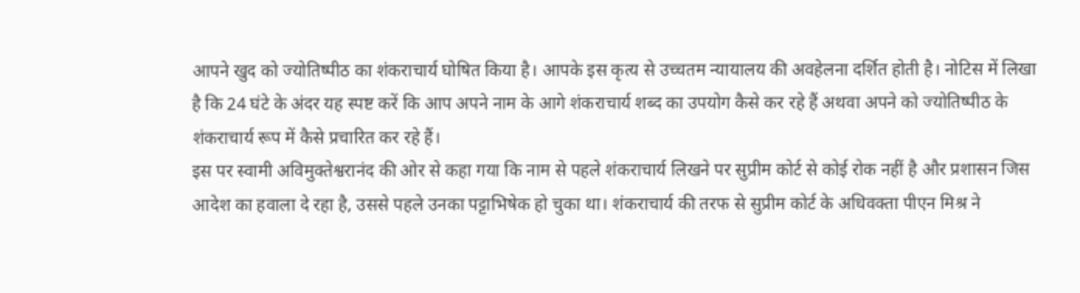आपने खुद को ज्योतिष्पीठ का शंकराचार्य घोषित किया है। आपके इस कृत्य से उच्चतम न्यायालय की अवहेलना दर्शित होती है। नोटिस में लिखा है कि 24 घंटे के अंदर यह स्पष्ट करें कि आप अपने नाम के आगे शंकराचार्य शब्द का उपयोग कैसे कर रहे हैं अथवा अपने को ज्योतिष्पीठ के शंकराचार्य रूप में कैसे प्रचारित कर रहे हैं।
इस पर स्वामी अविमुक्तेश्वरानंद की ओर से कहा गया कि नाम से पहले शंकराचार्य लिखने पर सुप्रीम कोर्ट से कोई रोक नहीं है और प्रशासन जिस आदेश का हवाला दे रहा है, उससे पहले उनका पट्टाभिषेक हो चुका था। शंकराचार्य की तरफ से सुप्रीम कोर्ट के अधिवक्ता पीएन मिश्र ने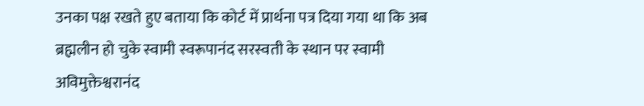उनका पक्ष रखते हुए बताया कि कोर्ट में प्रार्थना पत्र दिया गया था कि अब ब्रह्मलीन हो चुके स्वामी स्वरूपानंद सरस्वती के स्थान पर स्वामी अविमुक्तेश्वरानंद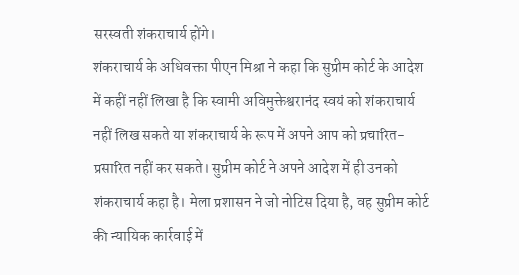सरस्वती शंकराचार्य होंगे।
शंकराचार्य के अधिवक्ता पीएन मिश्रा ने कहा कि सुप्रीम कोर्ट के आदेश में कहीं नहीं लिखा है कि स्वामी अविमुक्तेश्वरानंद स्वयं को शंकराचार्य नहीं लिख सकते या शंकराचार्य के रूप में अपने आप को प्रचारित-प्रसारित नहीं कर सकते। सुप्रीम कोर्ट ने अपने आदेश में ही उनको शंकराचार्य कहा है। मेला प्रशासन ने जो नोटिस दिया है, वह सुप्रीम कोर्ट की न्यायिक कार्रवाई में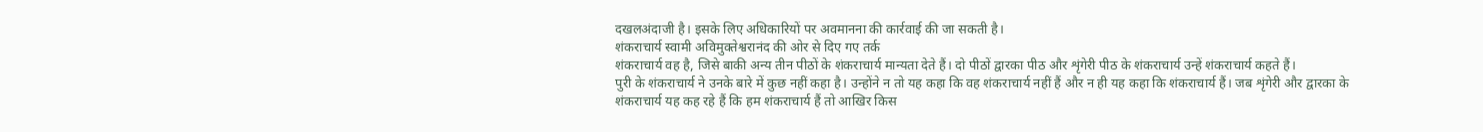दखलअंदाजी है। इसके लिए अधिकारियों पर अवमानना की कार्रवाई की जा सकती है।
शंकराचार्य स्वामी अविमुक्तेश्वरानंद की ओर से दिए गए तर्क
शंकराचार्य वह है, जिसे बाकी अन्य तीन पीठों के शंकराचार्य मान्यता देते हैं। दो पीठों द्वारका पीठ और शृंगेरी पीठ के शंकराचार्य उन्हें शंकराचार्य कहते हैं।
पुरी के शंकराचार्य ने उनके बारे में कुछ नहीं कहा है। उन्होंने न तो यह कहा कि वह शंकराचार्य नहीं हैं और न ही यह कहा कि शंकराचार्य हैं। जब शृंगेरी और द्वारका के शंकराचार्य यह कह रहे हैं कि हम शंकराचार्य हैं तो आखिर किस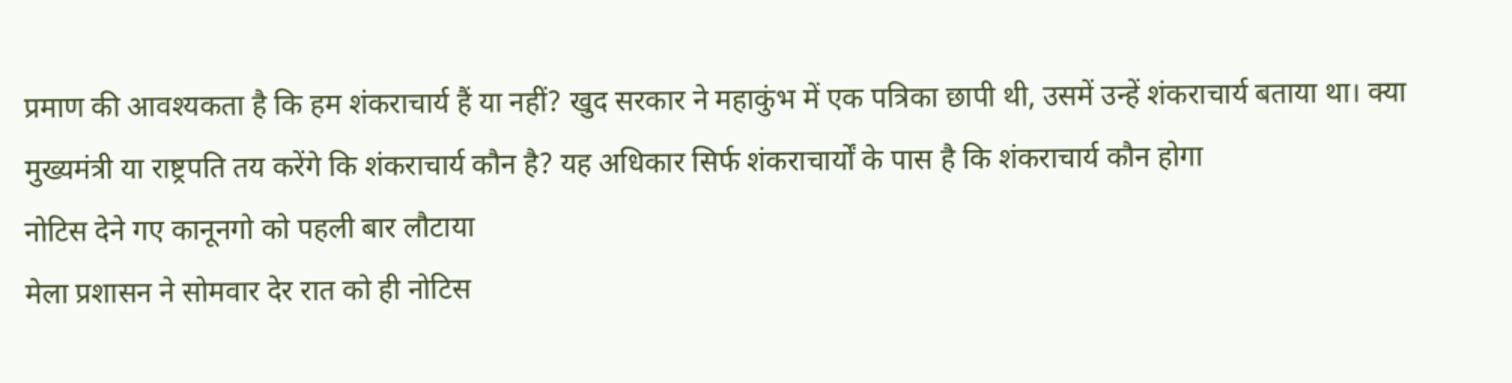प्रमाण की आवश्यकता है कि हम शंकराचार्य हैं या नहीं? खुद सरकार ने महाकुंभ में एक पत्रिका छापी थी, उसमें उन्हें शंकराचार्य बताया था। क्या मुख्यमंत्री या राष्ट्रपति तय करेंगे कि शंकराचार्य कौन है? यह अधिकार सिर्फ शंकराचार्यों के पास है कि शंकराचार्य कौन होगा
नोटिस देने गए कानूनगो को पहली बार लौटाया
मेला प्रशासन ने सोमवार देर रात को ही नोटिस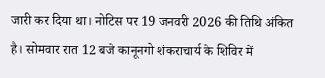जारी कर दिया था। नोटिस पर 19 जनवरी 2026 की तिथि अंकित है। सोमवार रात 12 बजे कानूनगो शंकराचार्य के शिविर में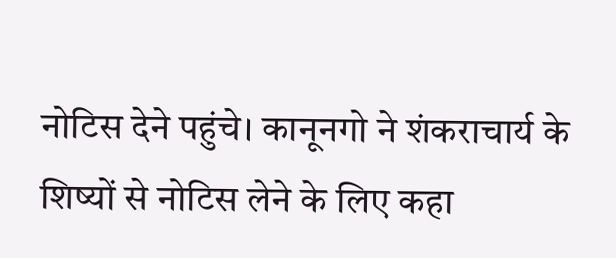नोटिस देने पहुंचे। कानूनगो ने शंकराचार्य के शिष्यों से नोटिस लेने के लिए कहा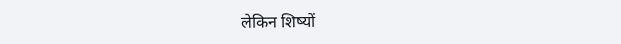लेकिन शिष्यों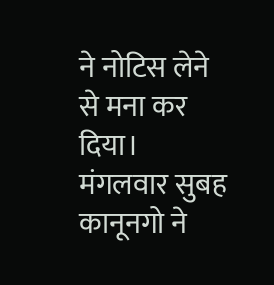ने नोटिस लेने से मना कर दिया। मंगलवार सुबह कानूनगो ने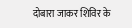दोबारा जाकर शिविर के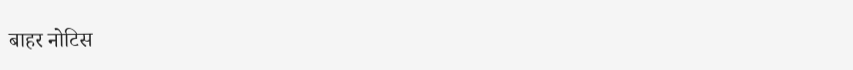बाहर नोटिस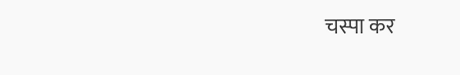चस्पा कर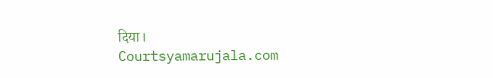दिया।
Courtsyamarujala.com